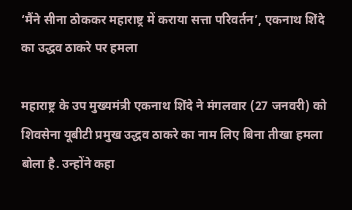‘मैंने सीना ठोककर महाराष्ट्र में कराया सत्ता परिवर्तन’, एकनाथ शिंदे का उद्धव ठाकरे पर हमला

महाराष्ट्र के उप मुख्यमंत्री एकनाथ शिंदे ने मंगलवार (27 जनवरी) को शिवसेना यूबीटी प्रमुख उद्धव ठाकरे का नाम लिए बिना तीखा हमला बोला है. उन्होंने कहा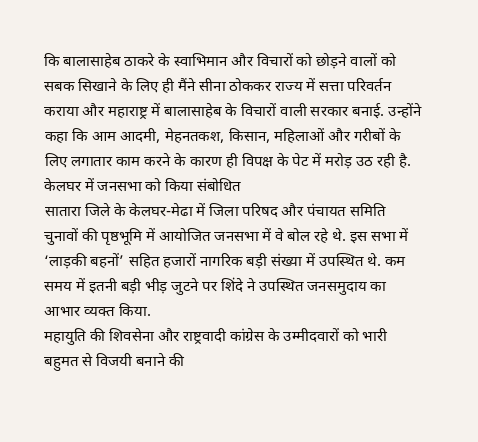कि बालासाहेब ठाकरे के स्वाभिमान और विचारों को छोड़ने वालों को सबक सिखाने के लिए ही मैंने सीना ठोककर राज्य में सत्ता परिवर्तन कराया और महाराष्ट्र में बालासाहेब के विचारों वाली सरकार बनाई. उन्होंने कहा कि आम आदमी, मेहनतकश, किसान, महिलाओं और गरीबों के लिए लगातार काम करने के कारण ही विपक्ष के पेट में मरोड़ उठ रही है.
केलघर में जनसभा को किया संबोधित
सातारा जिले के केलघर-मेढा में जिला परिषद और पंचायत समिति चुनावों की पृष्ठभूमि में आयोजित जनसभा में वे बोल रहे थे. इस सभा में ‘लाड़की बहनों’ सहित हजारों नागरिक बड़ी संख्या में उपस्थित थे. कम समय में इतनी बड़ी भीड़ जुटने पर शिंदे ने उपस्थित जनसमुदाय का आभार व्यक्त किया.
महायुति की शिवसेना और राष्ट्रवादी कांग्रेस के उम्मीदवारों को भारी बहुमत से विजयी बनाने की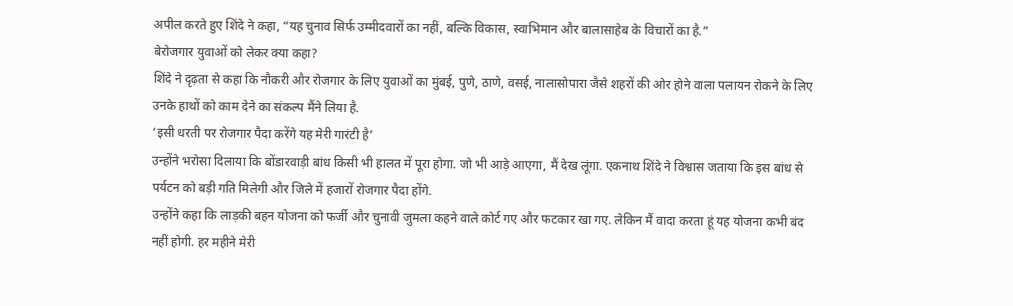अपील करते हुए शिंदे ने कहा, “यह चुनाव सिर्फ उम्मीदवारों का नहीं, बल्कि विकास, स्वाभिमान और बालासाहेब के विचारों का है.”
बेरोजगार युवाओं को लेकर क्या कहा?
शिंदे ने दृढ़ता से कहा कि नौकरी और रोजगार के लिए युवाओं का मुंबई, पुणे, ठाणे, वसई, नालासोपारा जैसे शहरों की ओर होने वाला पलायन रोकने के लिए उनके हाथों को काम देने का संकल्प मैंने लिया है.
‘इसी धरती पर रोजगार पैदा करेंगे यह मेरी गारंटी है’
उन्होंने भरोसा दिलाया कि बोंडारवाड़ी बांध किसी भी हालत में पूरा होगा. जो भी आड़े आएगा, मैं देख लूंगा. एकनाथ शिंदे ने विश्वास जताया कि इस बांध से पर्यटन को बड़ी गति मिलेगी और जिले में हजारों रोजगार पैदा होंगे.
उन्होंने कहा कि लाड़की बहन योजना को फर्जी और चुनावी जुमला कहने वाले कोर्ट गए और फटकार खा गए. लेकिन मैं वादा करता हूं यह योजना कभी बंद नहीं होगी. हर महीने मेरी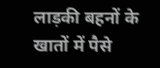लाड़की बहनों के खातों में पैसे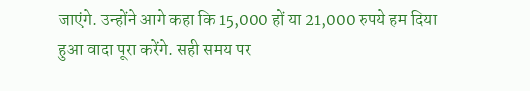जाएंगे. उन्होंने आगे कहा कि 15,000 हों या 21,000 रुपये हम दिया हुआ वादा पूरा करेंगे. सही समय पर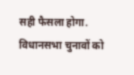सही फैसला होगा.
विधानसभा चुनावों को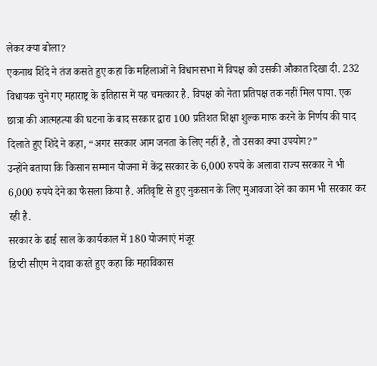लेकर क्या बोला?
एकनाथ शिंदे ने तंज कसते हुए कहा कि महिलाओं ने विधानसभा में विपक्ष को उसकी औकात दिखा दी. 232 विधायक चुने गए महाराष्ट्र के इतिहास में यह चमत्कार है. विपक्ष को नेता प्रतिपक्ष तक नहीं मिल पाया. एक छात्रा की आत्महत्या की घटना के बाद सरकार द्वारा 100 प्रतिशत शिक्षा शुल्क माफ करने के निर्णय की याद दिलाते हुए शिंदे ने कहा, “अगर सरकार आम जनता के लिए नहीं है, तो उसका क्या उपयोग?”
उन्होंने बताया कि किसान सम्मान योजना में केंद्र सरकार के 6,000 रुपये के अलावा राज्य सरकार ने भी 6,000 रुपये देने का फैसला किया है. अतिवृष्टि से हुए नुकसान के लिए मुआवजा देने का काम भी सरकार कर रही है.
सरकार के ढाई साल के कार्यकाल में 180 योजनाएं मंजूर
डिप्टी सीएम ने दावा करते हुए कहा कि महाविकास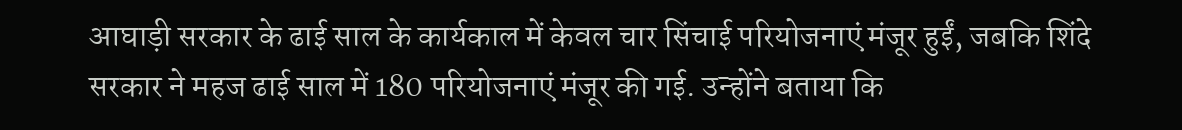आघाड़ी सरकार के ढाई साल के कार्यकाल में केवल चार सिंचाई परियोजनाएं मंजूर हुईं, जबकि शिंदे सरकार ने महज ढाई साल में 180 परियोजनाएं मंजूर की गई. उन्होंने बताया कि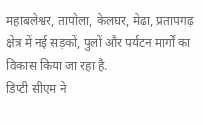महाबलेश्वर, तापोला, केलघर, मेढा, प्रतापगढ़ क्षेत्र में नई सड़कों, पुलों और पर्यटन मार्गों का विकास किया जा रहा है.
डिप्टी सीएम ने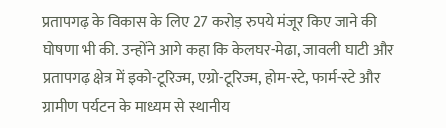प्रतापगढ़ के विकास के लिए 27 करोड़ रुपये मंजूर किए जाने की घोषणा भी की. उन्होंने आगे कहा कि केलघर-मेढा, जावली घाटी और प्रतापगढ़ क्षेत्र में इको-टूरिज्म, एग्रो-टूरिज्म, होम-स्टे, फार्म-स्टे और ग्रामीण पर्यटन के माध्यम से स्थानीय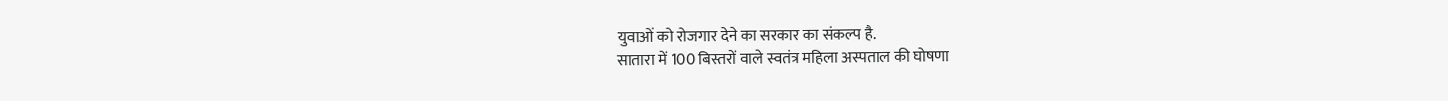युवाओं को रोजगार देने का सरकार का संकल्प है.
सातारा में 100 बिस्तरों वाले स्वतंत्र महिला अस्पताल की घोषणा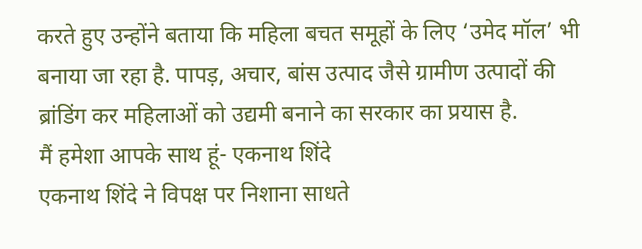करते हुए उन्होंने बताया कि महिला बचत समूहों के लिए ‘उमेद मॉल’ भी बनाया जा रहा है. पापड़, अचार, बांस उत्पाद जैसे ग्रामीण उत्पादों की ब्रांडिंग कर महिलाओं को उद्यमी बनाने का सरकार का प्रयास है.
मैं हमेशा आपके साथ हूं- एकनाथ शिंदे
एकनाथ शिंदे ने विपक्ष पर निशाना साधते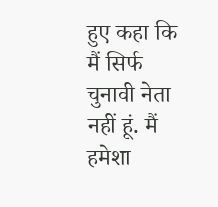हुए कहा कि मैं सिर्फ चुनावी नेता नहीं हूं. मैं हमेशा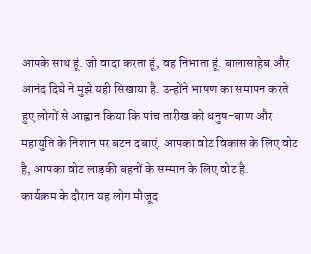आपके साथ हूं. जो वादा करता हूं, वह निभाता हूं. बालासाहेब और आनंद दिघे ने मुझे यही सिखाया है. उन्होंने भाषण का समापन करते हुए लोगों से आह्वान किया कि पांच तारीख को धनुष-बाण और महायुति के निशान पर बटन दबाएं. आपका वोट विकास के लिए वोट है, आपका वोट लाड़की बहनों के सम्मान के लिए वोट है.
कार्यक्रम के दौरान यह लोग मौजूद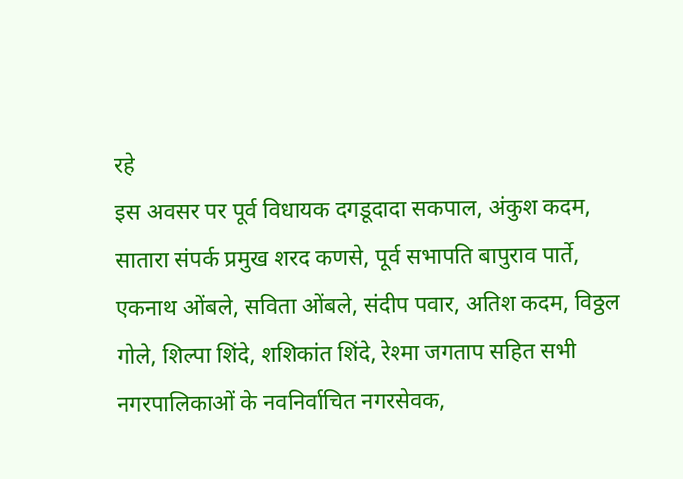रहे
इस अवसर पर पूर्व विधायक दगडूदादा सकपाल, अंकुश कदम, सातारा संपर्क प्रमुख शरद कणसे, पूर्व सभापति बापुराव पार्ते, एकनाथ ओंबले, सविता ओंबले, संदीप पवार, अतिश कदम, विठ्ठल गोले, शिल्पा शिंदे, शशिकांत शिंदे, रेश्मा जगताप सहित सभी नगरपालिकाओं के नवनिर्वाचित नगरसेवक,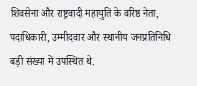शिवसेना और राष्ट्रवादी महायुति के वरिष्ठ नेता, पदाधिकारी, उम्मीदवार और स्थानीय जनप्रतिनिधि बड़ी संख्या में उपस्थित थे.